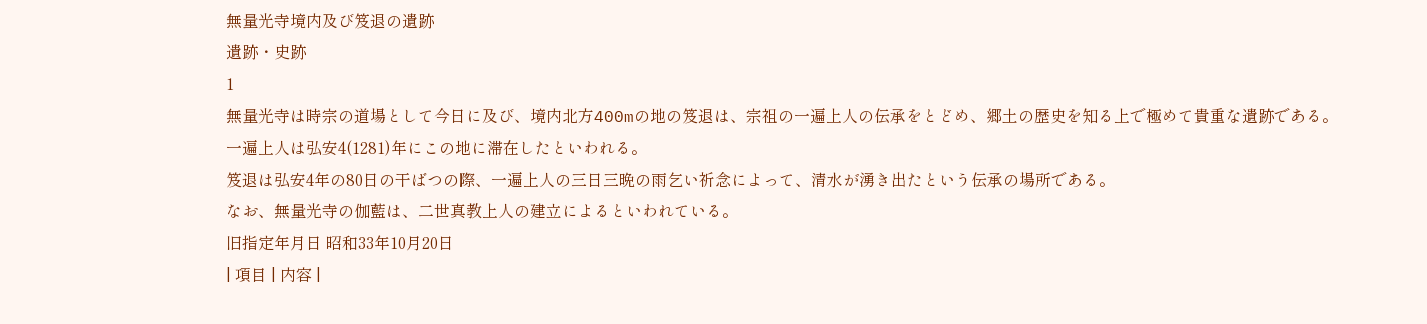無量光寺境内及び笈退の遺跡
遺跡・史跡
1
無量光寺は時宗の道場として今日に及び、境内北方400mの地の笈退は、宗祖の一遍上人の伝承をとどめ、郷土の歴史を知る上で極めて貴重な遺跡である。
一遍上人は弘安4(1281)年にこの地に滞在したといわれる。
笈退は弘安4年の80日の干ばつの際、一遍上人の三日三晩の雨乞い祈念によって、清水が湧き出たという伝承の場所である。
なお、無量光寺の伽藍は、二世真教上人の建立によるといわれている。
旧指定年月日 昭和33年10月20日
| 項目 | 内容 |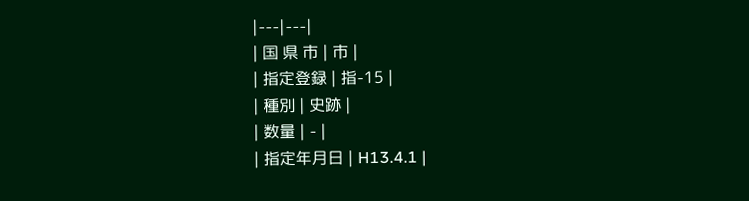|---|---|
| 国 県 市 | 市 |
| 指定登録 | 指-15 |
| 種別 | 史跡 |
| 数量 | - |
| 指定年月日 | H13.4.1 |